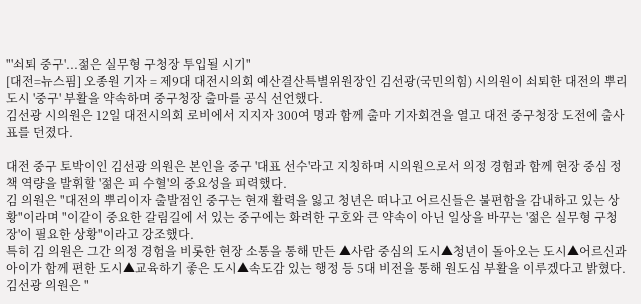"'쇠퇴 중구'...젊은 실무형 구청장 투입될 시기"
[대전=뉴스핌] 오종원 기자 = 제9대 대전시의회 예산결산특별위원장인 김선광(국민의힘) 시의원이 쇠퇴한 대전의 뿌리도시 '중구' 부활을 약속하며 중구청장 출마를 공식 선언했다.
김선광 시의원은 12일 대전시의회 로비에서 지지자 300여 명과 함께 출마 기자회견을 열고 대전 중구청장 도전에 출사표를 던졌다.

대전 중구 토박이인 김선광 의원은 본인을 중구 '대표 선수'라고 지칭하며 시의원으로서 의정 경험과 함께 현장 중심 정책 역량을 발휘할 '젊은 피 수혈'의 중요성을 피력했다.
김 의원은 "대전의 뿌리이자 출발점인 중구는 현재 활력을 잃고 청년은 떠나고 어르신들은 불편함을 감내하고 있는 상황"이라며 "이같이 중요한 갈림길에 서 있는 중구에는 화려한 구호와 큰 약속이 아닌 일상을 바꾸는 '젊은 실무형 구청장'이 필요한 상황"이라고 강조했다.
특히 김 의원은 그간 의정 경험을 비롯한 현장 소통을 통해 만든 ▲사람 중심의 도시▲청년이 돌아오는 도시▲어르신과 아이가 함께 편한 도시▲교육하기 좋은 도시▲속도감 있는 행정 등 5대 비전을 통해 원도심 부활을 이루겠다고 밝혔다.
김선광 의원은 "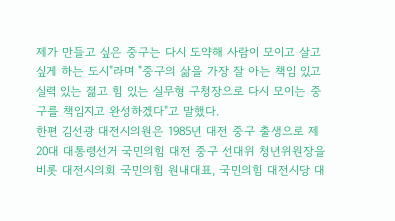제가 만들고 싶은 중구는 다시 도약해 사람이 모이고 살고 싶게 하는 도시"라며 "중구의 삶을 가장 잘 아는 책임 있고 실력 있는 젊고 힘 있는 실무형 구청장으로 다시 모이는 중구를 책임지고 완성하겠다"고 말했다.
한편 김선광 대전시의원은 1985년 대전 중구 출생으로 제20대 대통령선거 국민의힘 대전 중구 선대위 청년위원장을 비롯 대전시의회 국민의힘 원내대표, 국민의힘 대전시당 대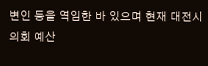변인 등을 역임한 바 있으며 현재 대전시의회 예산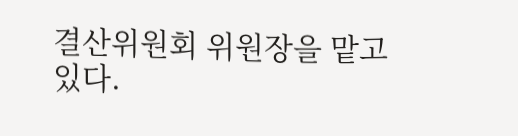결산위원회 위원장을 맡고 있다.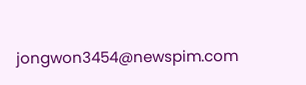jongwon3454@newspim.com